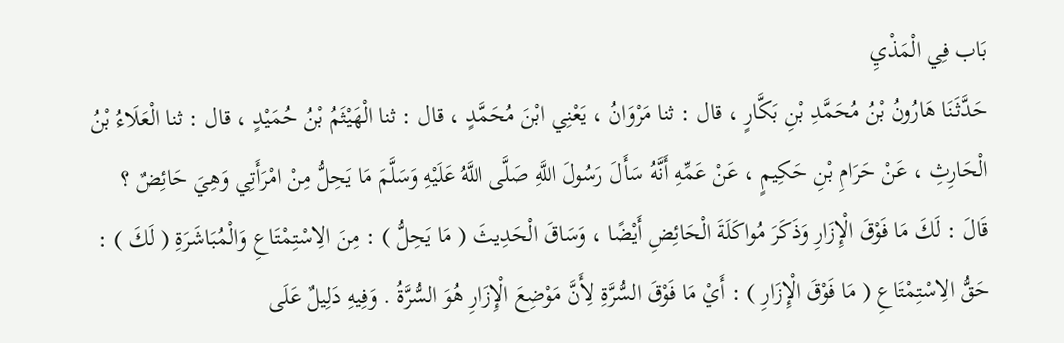بَاب فِي الْمَذْيِ
حَدَّثَنَا هَارُونُ بْنُ مُحَمَّدِ بْنِ بَكَّارٍ ، قال : ثنا مَرْوَانُ ، يَعْنِي ابْنَ مُحَمَّدٍ ، قال : ثنا الْهَيْثَمُ بْنُ حُمَيْدٍ ، قال : ثنا الْعَلَاءُ بْنُ الْحَارِثِ ، عَنْ حَرَامِ بْنِ حَكِيمٍ ، عَنْ عَمِّهِ أَنَّهُ سَأَلَ رَسُولَ اللَّهِ صَلَّى اللَّهُ عَلَيْهِ وَسَلَّمَ مَا يَحِلُّ مِنْ امْرَأَتِي وَهِيَ حَائِضٌ ؟ قَالَ : لَكَ مَا فَوْقَ الْإِزَارِ وَذَكَرَ مُواكَلَةَ الْحَائِضِ أَيْضًا ، وَسَاقَ الْحَدِيثَ ( مَا يَحِلُّ ) : مِنَ الِاسْتِمْتَاعِ وَالْمُبَاشَرَةِ ( لَكَ ) : حَقُّ الِاسْتِمْتَاعِ ( مَا فَوْقَ الْإِزَارِ ) : أَيْ مَا فَوْقَ السُّرَّةِ لِأَنَّ مَوْضِعَ الْإِزَارِ هُوَ السُّرَّةُ . وَفِيهِ دَلِيلٌ عَلَى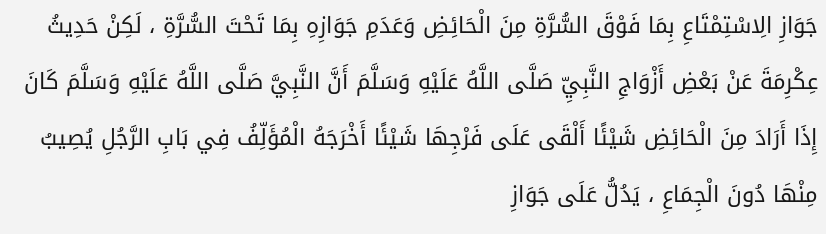جَوَازِ الِاسْتِمْتَاعِ بِمَا فَوْقَ السُّرَّةِ مِنَ الْحَائِضِ وَعَدَمِ جَوَازِهِ بِمَا تَحْتَ السُّرَّةِ ، لَكِنْ حَدِيثُ عِكْرِمَةَ عَنْ بَعْضِ أَزْوَاجِ النَّبِيِّ صَلَّى اللَّهُ عَلَيْهِ وَسَلَّمَ أَنَّ النَّبِيَّ صَلَّى اللَّهُ عَلَيْهِ وَسَلَّمَ كَانَ إِذَا أَرَادَ مِنَ الْحَائِضِ شَيْئًا أَلْقَى عَلَى فَرْجِهَا شَيْئًا أَخْرَجَهُ الْمُؤَلِّفُ فِي بَابِ الرَّجُلِ يُصِيبُ مِنْهَا دُونَ الْجِمَاعِ ، يَدُلُّ عَلَى جَوَازِ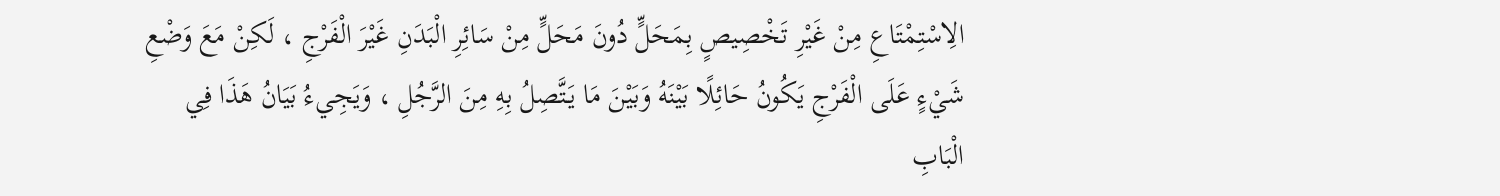الِاسْتِمْتَاعِ مِنْ غَيْرِ تَخْصِيصٍ بِمَحَلٍّ دُونَ مَحَلٍّ مِنْ سَائِرِ الْبَدَنِ غَيْرَ الْفَرْجِ ، لَكِنْ مَعَ وَضْعِ شَيْءٍ عَلَى الْفَرْجِ يَكُونُ حَائِلًا بَيْنَهُ وَبَيْنَ مَا يَتَّصِلُ بِهِ مِنَ الرَّجُلِ ، وَيَجِيءُ بَيَانُ هَذَا فِي الْبَابِ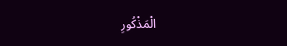الْمَذْكُورِ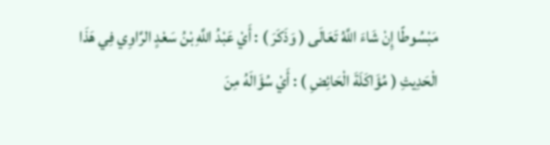مَبْسُوطًا إِنْ شَاءَ اللَّهُ تَعَالَى ( وَذَكَرَ ) : أَيْ عَبْدُ اللَّهِ بْنُ سَعْدٍ الرَّاوِي فِي هَذَا الْحَدِيثِ ( مُؤَاكَلَةَ الْحَائِضِ ) : أَيْ سُؤَالَهُ مِنَ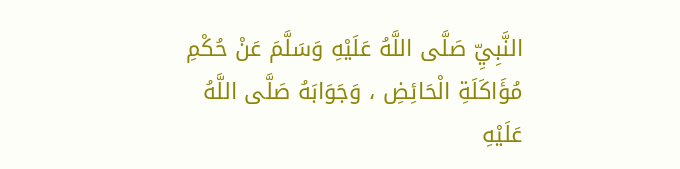النَّبِيِّ صَلَّى اللَّهُ عَلَيْهِ وَسَلَّمَ عَنْ حُكْمِ مُؤَاكَلَةِ الْحَائِضِ ، وَجَوَابَهُ صَلَّى اللَّهُ عَلَيْهِ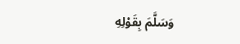وَسَلَّمَ بِقَوْلِهِ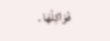فَوَاكِلْهَا .